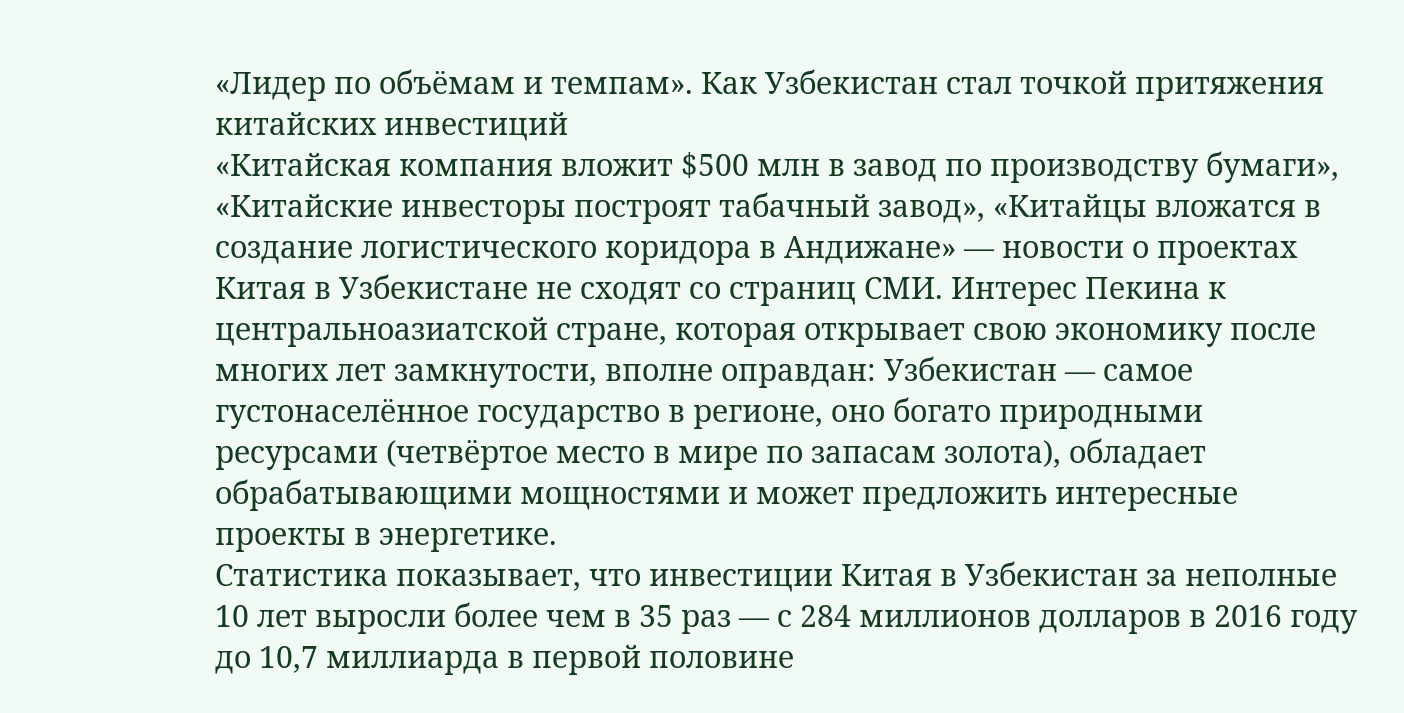«Лидер по объёмам и темпам». Как Узбекистан стал точкой притяжения китайских инвестиций
«Китайская компания вложит $500 млн в завод по производству бумаги», «Китайские инвесторы построят табачный завод», «Китайцы вложатся в создание логистического коридора в Андижане» — новости о проектах Китая в Узбекистане не сходят со страниц СМИ. Интерес Пекина к центральноазиатской стране, которая открывает свою экономику после многих лет замкнутости, вполне оправдан: Узбекистан — самое густонаселённое государство в регионе, оно богато природными ресурсами (четвёртое место в мире по запасам золота), обладает обрабатывающими мощностями и может предложить интересные проекты в энергетике.
Статистика показывает, что инвестиции Китая в Узбекистан за неполные 10 лет выросли более чем в 35 раз — с 284 миллионов долларов в 2016 году до 10,7 миллиарда в первой половине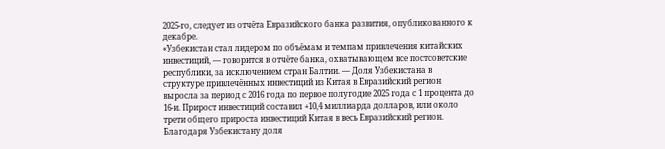2025-го, следует из отчёта Евразийского банка развития, опубликованного к декабре.
«Узбекистан стал лидером по объёмам и темпам привлечения китайских инвестиций, — говорится в отчёте банка, охватывающем все постсоветские республики, за исключением стран Балтии. — Доля Узбекистана в структуре привлечённых инвестиций из Китая в Евразийский регион выросла за период с 2016 года по первое полугодие 2025 года с 1 процента до 16-и. Прирост инвестиций составил +10,4 миллиарда долларов, или около трети общего прироста инвестиций Китая в весь Евразийский регион. Благодаря Узбекистану доля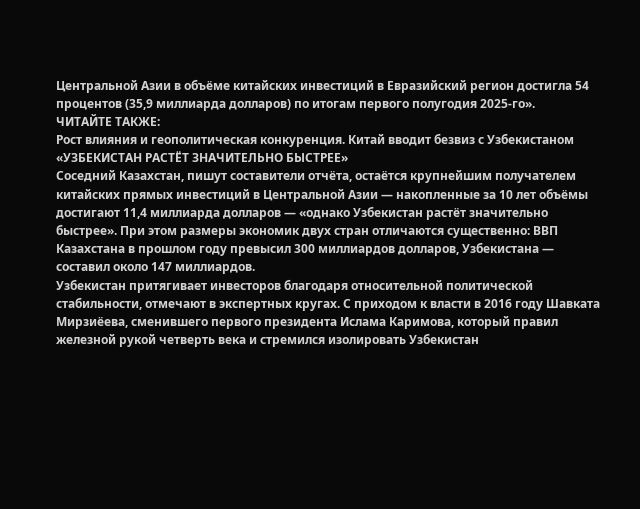Центральной Азии в объёме китайских инвестиций в Евразийский регион достигла 54 процентов (35,9 миллиарда долларов) по итогам первого полугодия 2025-го».
ЧИТАЙТЕ ТАКЖЕ:
Рост влияния и геополитическая конкуренция. Китай вводит безвиз с Узбекистаном
«УЗБЕКИСТАН РАСТЁТ ЗНАЧИТЕЛЬНО БЫСТРЕЕ»
Соседний Казахстан, пишут составители отчёта, остаётся крупнейшим получателем китайских прямых инвестиций в Центральной Азии — накопленные за 10 лет объёмы достигают 11,4 миллиарда долларов — «однако Узбекистан растёт значительно быстрее». При этом размеры экономик двух стран отличаются существенно: ВВП Казахстана в прошлом году превысил 300 миллиардов долларов, Узбекистана — составил около 147 миллиардов.
Узбекистан притягивает инвесторов благодаря относительной политической стабильности, отмечают в экспертных кругах. С приходом к власти в 2016 году Шавката Мирзиёева, сменившего первого президента Ислама Каримова, который правил железной рукой четверть века и стремился изолировать Узбекистан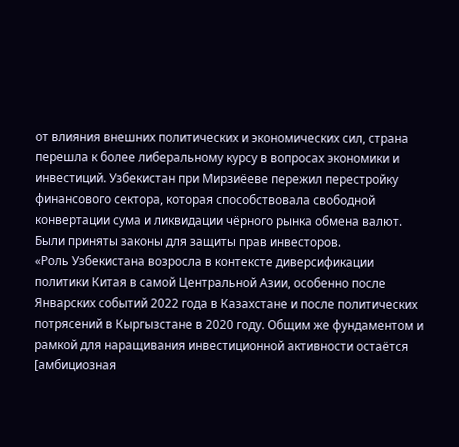от влияния внешних политических и экономических сил, страна перешла к более либеральному курсу в вопросах экономики и инвестиций. Узбекистан при Мирзиёеве пережил перестройку финансового сектора, которая способствовала свободной конвертации сума и ликвидации чёрного рынка обмена валют. Были приняты законы для защиты прав инвесторов.
«Роль Узбекистана возросла в контексте диверсификации политики Китая в самой Центральной Азии, особенно после Январских событий 2022 года в Казахстане и после политических потрясений в Кыргызстане в 2020 году. Общим же фундаментом и рамкой для наращивания инвестиционной активности остаётся [амбициозная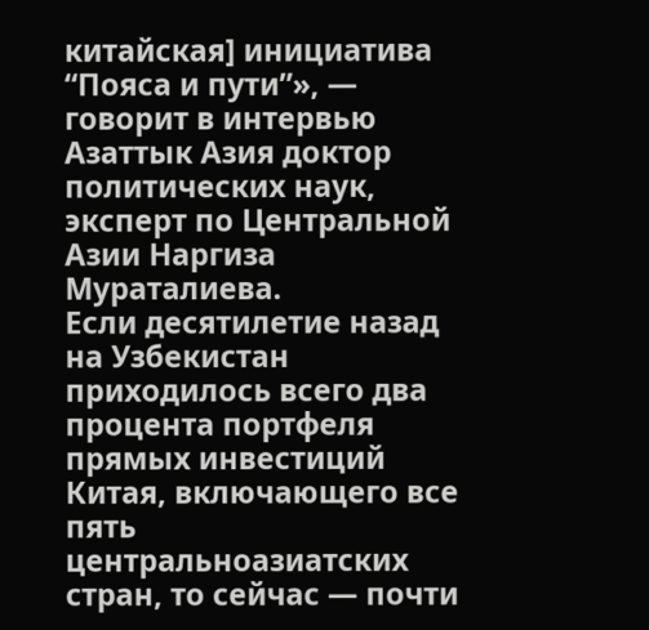китайская] инициатива “Пояса и пути”», — говорит в интервью Азаттык Азия доктор политических наук, эксперт по Центральной Азии Наргиза Мураталиева.
Если десятилетие назад на Узбекистан приходилось всего два процента портфеля прямых инвестиций Китая, включающего все пять центральноазиатских стран, то сейчас — почти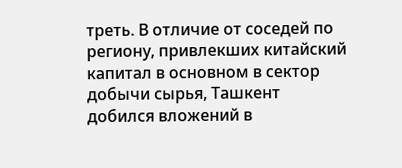треть. В отличие от соседей по региону, привлекших китайский капитал в основном в сектор добычи сырья, Ташкент добился вложений в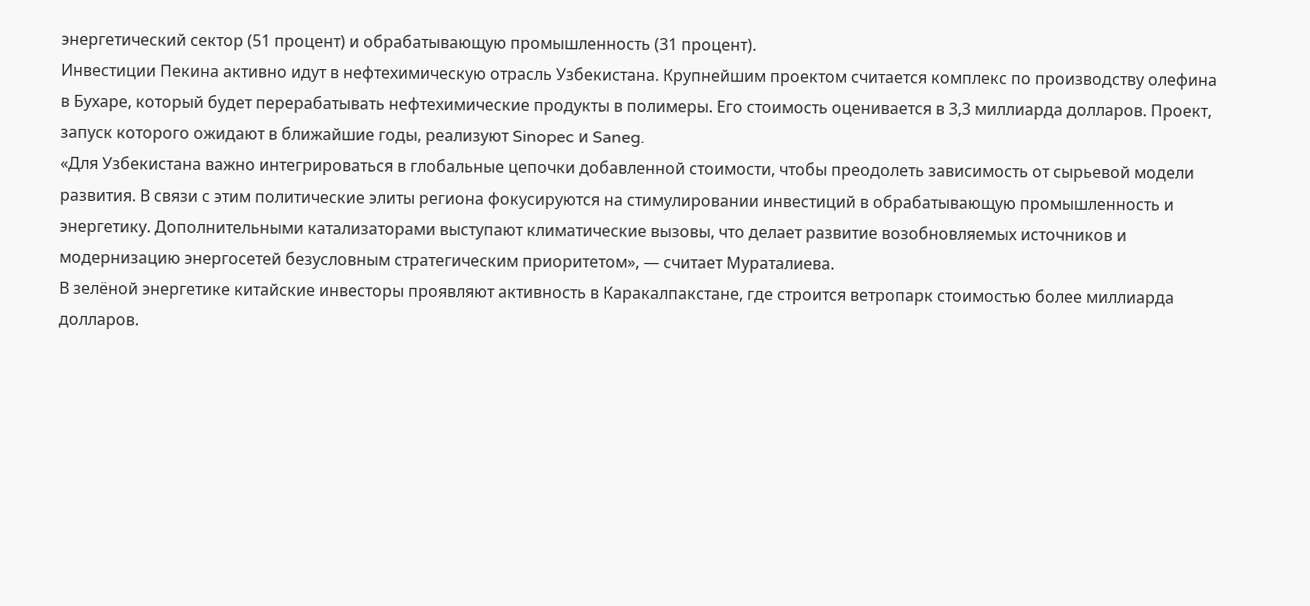энергетический сектор (51 процент) и обрабатывающую промышленность (31 процент).
Инвестиции Пекина активно идут в нефтехимическую отрасль Узбекистана. Крупнейшим проектом считается комплекс по производству олефина в Бухаре, который будет перерабатывать нефтехимические продукты в полимеры. Его стоимость оценивается в 3,3 миллиарда долларов. Проект, запуск которого ожидают в ближайшие годы, реализуют Sinopec и Saneg.
«Для Узбекистана важно интегрироваться в глобальные цепочки добавленной стоимости, чтобы преодолеть зависимость от сырьевой модели развития. В связи с этим политические элиты региона фокусируются на стимулировании инвестиций в обрабатывающую промышленность и энергетику. Дополнительными катализаторами выступают климатические вызовы, что делает развитие возобновляемых источников и модернизацию энергосетей безусловным стратегическим приоритетом», — считает Мураталиева.
В зелёной энергетике китайские инвесторы проявляют активность в Каракалпакстане, где строится ветропарк стоимостью более миллиарда долларов.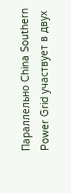Параллельно China Southern Power Grid участвует в двух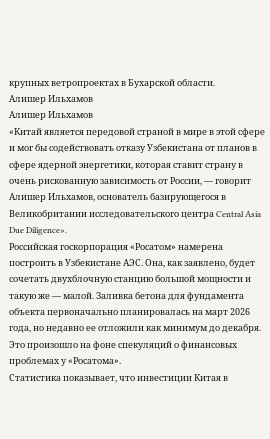крупных ветропроектах в Бухарской области.
Алишер Ильхамов
Алишер Ильхамов
«Китай является передовой страной в мире в этой сфере и мог бы содействовать отказу Узбекистана от планов в сфере ядерной энергетики, которая ставит страну в очень рискованную зависимость от России, — говорит Алишер Ильхамов, основатель базирующегося в Великобритании исследовательского центра Central Asia Due Diligence».
Российская госкорпорация «Росатом» намерена построить в Узбекистане АЭС. Она, как заявлено, будет сочетать двухблочную станцию большой мощности и такую же — малой. Заливка бетона для фундамента объекта первоначально планировалась на март 2026 года, но недавно ее отложили как минимум до декабря. Это произошло на фоне спекуляций о финансовых проблемах у «Росатома».
Статистика показывает, что инвестиции Китая в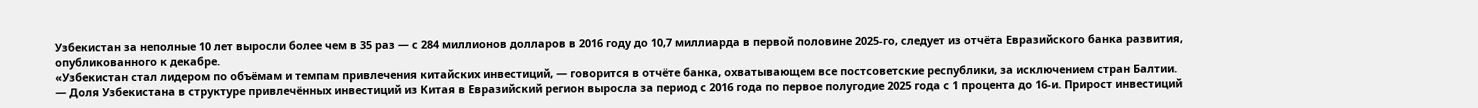Узбекистан за неполные 10 лет выросли более чем в 35 раз — с 284 миллионов долларов в 2016 году до 10,7 миллиарда в первой половине 2025-го, следует из отчёта Евразийского банка развития, опубликованного к декабре.
«Узбекистан стал лидером по объёмам и темпам привлечения китайских инвестиций, — говорится в отчёте банка, охватывающем все постсоветские республики, за исключением стран Балтии. — Доля Узбекистана в структуре привлечённых инвестиций из Китая в Евразийский регион выросла за период с 2016 года по первое полугодие 2025 года с 1 процента до 16-и. Прирост инвестиций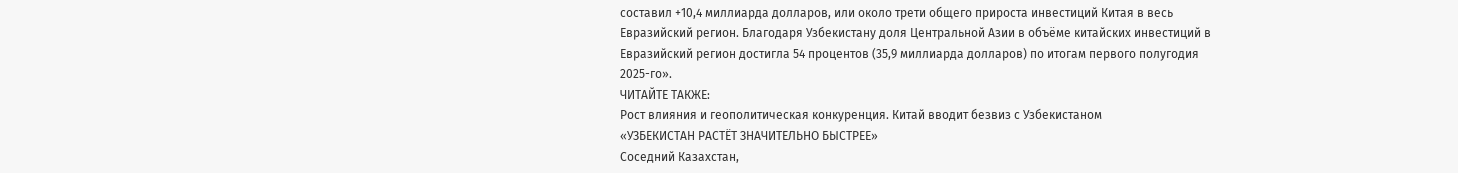составил +10,4 миллиарда долларов, или около трети общего прироста инвестиций Китая в весь Евразийский регион. Благодаря Узбекистану доля Центральной Азии в объёме китайских инвестиций в Евразийский регион достигла 54 процентов (35,9 миллиарда долларов) по итогам первого полугодия 2025-го».
ЧИТАЙТЕ ТАКЖЕ:
Рост влияния и геополитическая конкуренция. Китай вводит безвиз с Узбекистаном
«УЗБЕКИСТАН РАСТЁТ ЗНАЧИТЕЛЬНО БЫСТРЕЕ»
Соседний Казахстан,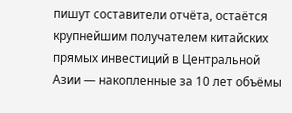пишут составители отчёта, остаётся крупнейшим получателем китайских прямых инвестиций в Центральной Азии — накопленные за 10 лет объёмы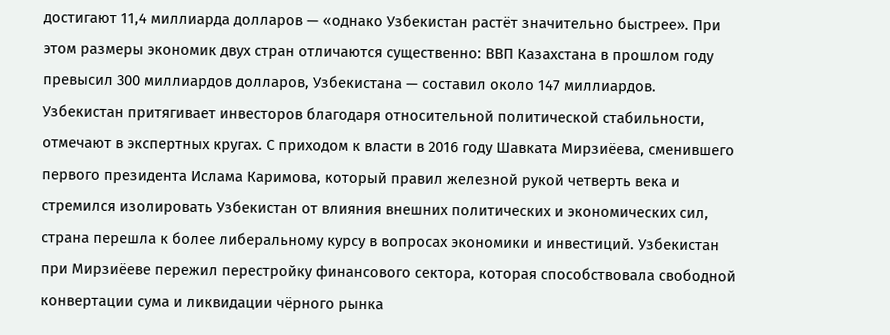достигают 11,4 миллиарда долларов — «однако Узбекистан растёт значительно быстрее». При этом размеры экономик двух стран отличаются существенно: ВВП Казахстана в прошлом году превысил 300 миллиардов долларов, Узбекистана — составил около 147 миллиардов.
Узбекистан притягивает инвесторов благодаря относительной политической стабильности, отмечают в экспертных кругах. С приходом к власти в 2016 году Шавката Мирзиёева, сменившего первого президента Ислама Каримова, который правил железной рукой четверть века и стремился изолировать Узбекистан от влияния внешних политических и экономических сил, страна перешла к более либеральному курсу в вопросах экономики и инвестиций. Узбекистан при Мирзиёеве пережил перестройку финансового сектора, которая способствовала свободной конвертации сума и ликвидации чёрного рынка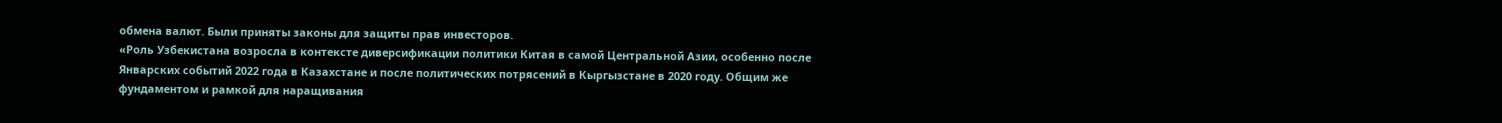обмена валют. Были приняты законы для защиты прав инвесторов.
«Роль Узбекистана возросла в контексте диверсификации политики Китая в самой Центральной Азии, особенно после Январских событий 2022 года в Казахстане и после политических потрясений в Кыргызстане в 2020 году. Общим же фундаментом и рамкой для наращивания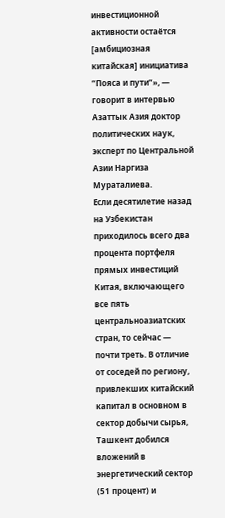инвестиционной активности остаётся [амбициозная китайская] инициатива “Пояса и пути”», — говорит в интервью Азаттык Азия доктор политических наук, эксперт по Центральной Азии Наргиза Мураталиева.
Если десятилетие назад на Узбекистан приходилось всего два процента портфеля прямых инвестиций Китая, включающего все пять центральноазиатских стран, то сейчас — почти треть. В отличие от соседей по региону, привлекших китайский капитал в основном в сектор добычи сырья, Ташкент добился вложений в энергетический сектор (51 процент) и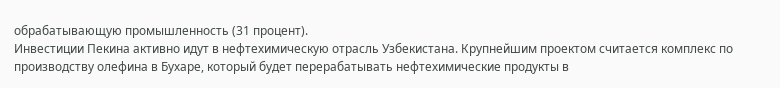обрабатывающую промышленность (31 процент).
Инвестиции Пекина активно идут в нефтехимическую отрасль Узбекистана. Крупнейшим проектом считается комплекс по производству олефина в Бухаре, который будет перерабатывать нефтехимические продукты в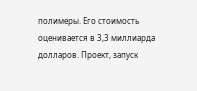полимеры. Его стоимость оценивается в 3,3 миллиарда долларов. Проект, запуск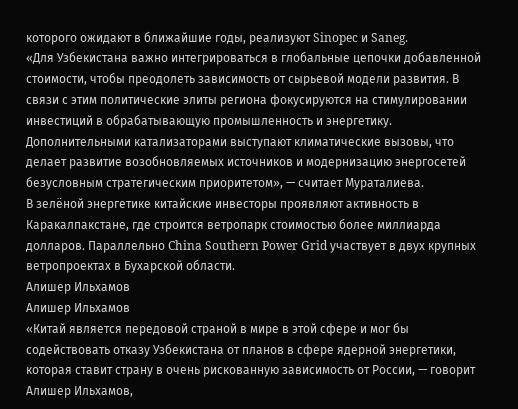которого ожидают в ближайшие годы, реализуют Sinopec и Saneg.
«Для Узбекистана важно интегрироваться в глобальные цепочки добавленной стоимости, чтобы преодолеть зависимость от сырьевой модели развития. В связи с этим политические элиты региона фокусируются на стимулировании инвестиций в обрабатывающую промышленность и энергетику. Дополнительными катализаторами выступают климатические вызовы, что делает развитие возобновляемых источников и модернизацию энергосетей безусловным стратегическим приоритетом», — считает Мураталиева.
В зелёной энергетике китайские инвесторы проявляют активность в Каракалпакстане, где строится ветропарк стоимостью более миллиарда долларов. Параллельно China Southern Power Grid участвует в двух крупных ветропроектах в Бухарской области.
Алишер Ильхамов
Алишер Ильхамов
«Китай является передовой страной в мире в этой сфере и мог бы содействовать отказу Узбекистана от планов в сфере ядерной энергетики, которая ставит страну в очень рискованную зависимость от России, — говорит Алишер Ильхамов,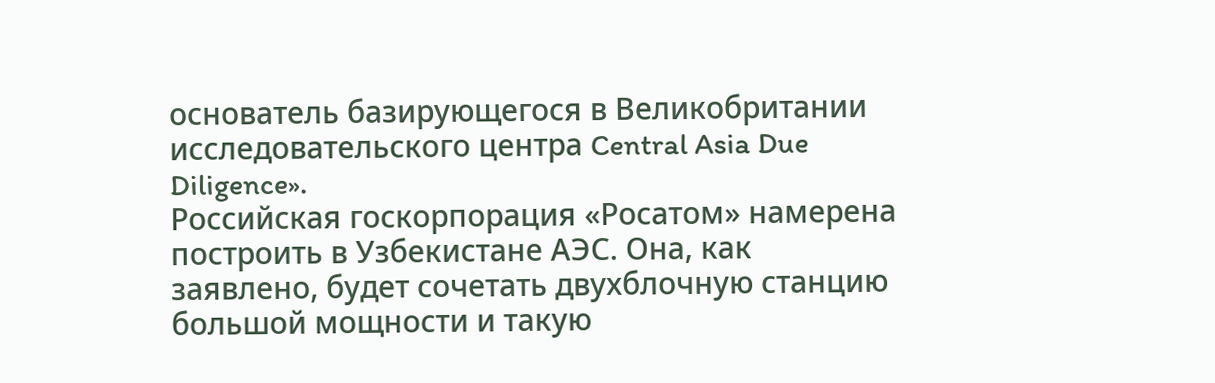основатель базирующегося в Великобритании исследовательского центра Central Asia Due Diligence».
Российская госкорпорация «Росатом» намерена построить в Узбекистане АЭС. Она, как заявлено, будет сочетать двухблочную станцию большой мощности и такую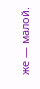же — малой.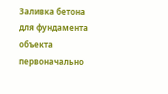Заливка бетона для фундамента объекта первоначально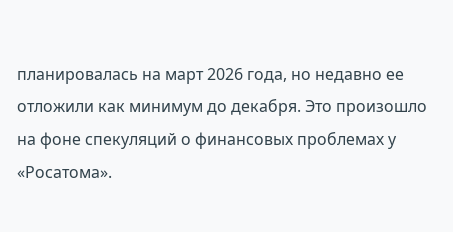планировалась на март 2026 года, но недавно ее отложили как минимум до декабря. Это произошло на фоне спекуляций о финансовых проблемах у «Росатома».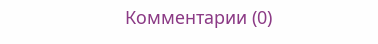Комментарии (0)